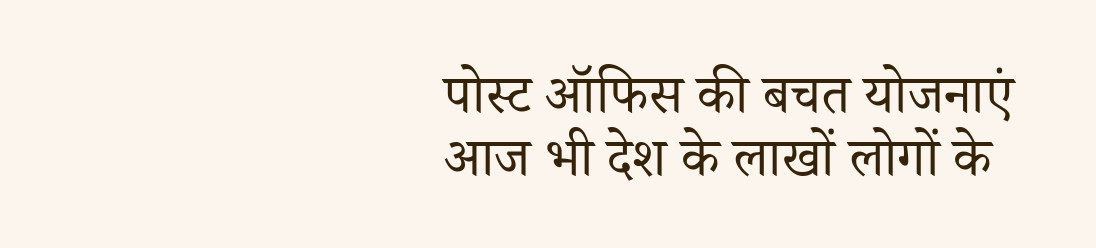पोस्ट ऑफिस की बचत योजनाएं आज भी देश के लाखों लोगों के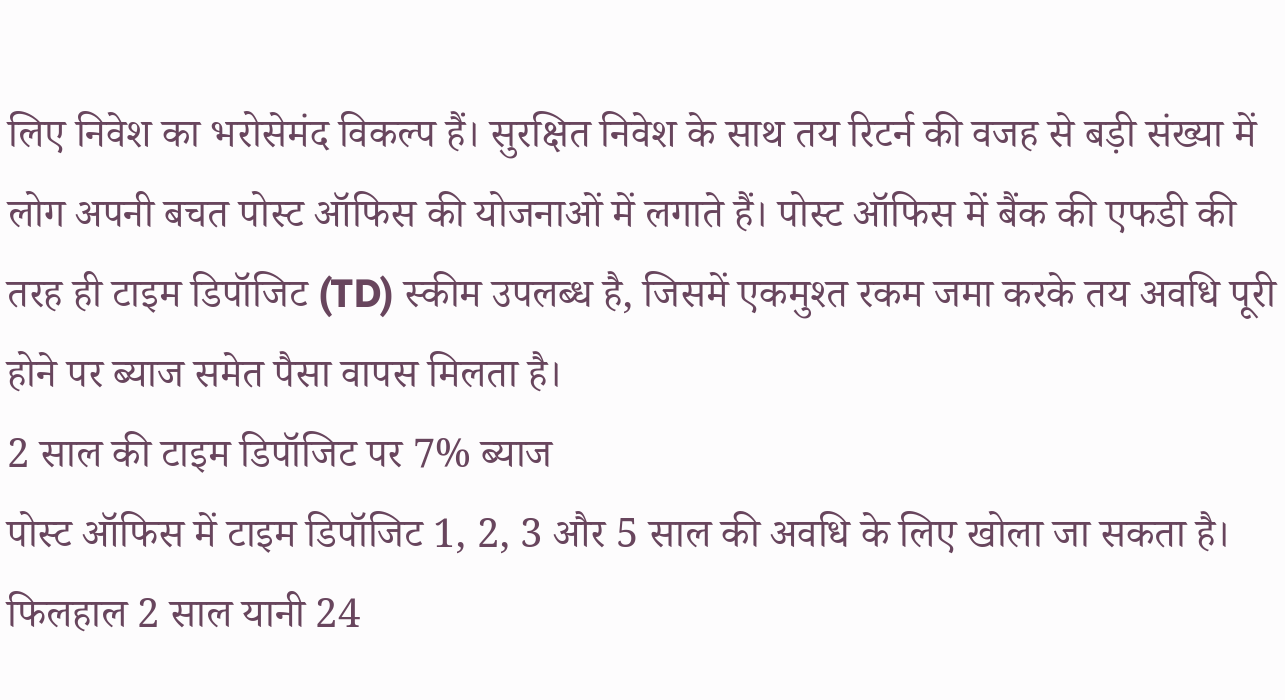लिए निवेश का भरोसेमंद विकल्प हैं। सुरक्षित निवेश के साथ तय रिटर्न की वजह से बड़ी संख्या में लोग अपनी बचत पोस्ट ऑफिस की योजनाओं में लगाते हैं। पोस्ट ऑफिस में बैंक की एफडी की तरह ही टाइम डिपॉजिट (TD) स्कीम उपलब्ध है, जिसमें एकमुश्त रकम जमा करके तय अवधि पूरी होने पर ब्याज समेत पैसा वापस मिलता है।
2 साल की टाइम डिपॉजिट पर 7% ब्याज
पोस्ट ऑफिस में टाइम डिपॉजिट 1, 2, 3 और 5 साल की अवधि के लिए खोला जा सकता है। फिलहाल 2 साल यानी 24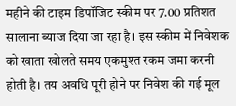महीने की टाइम डिपॉजिट स्कीम पर 7.00 प्रतिशत सालाना ब्याज दिया जा रहा है। इस स्कीम में निवेशक को खाता खोलते समय एकमुश्त रकम जमा करनी होती है। तय अवधि पूरी होने पर निवेश की गई मूल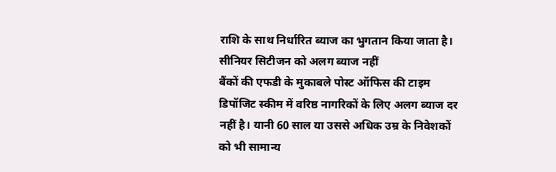राशि के साथ निर्धारित ब्याज का भुगतान किया जाता है।
सीनियर सिटीजन को अलग ब्याज नहीं
बैंकों की एफडी के मुकाबले पोस्ट ऑफिस की टाइम डिपॉजिट स्कीम में वरिष्ठ नागरिकों के लिए अलग ब्याज दर नहीं है। यानी 60 साल या उससे अधिक उम्र के निवेशकों को भी सामान्य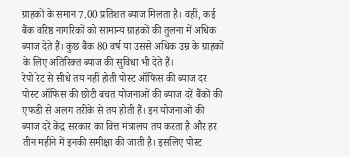ग्राहकों के समान 7.00 प्रतिशत ब्याज मिलता है। वहीं, कई बैंक वरिष्ठ नागरिकों को सामान्य ग्राहकों की तुलना में अधिक ब्याज देते हैं। कुछ बैंक 80 वर्ष या उससे अधिक उम्र के ग्राहकों के लिए अतिरिक्त ब्याज की सुविधा भी देते हैं।
रेपो रेट से सीधे तय नहीं होती पोस्ट ऑफिस की ब्याज दर
पोस्ट ऑफिस की छोटी बचत योजनाओं की ब्याज दरें बैंकों की एफडी से अलग तरीके से तय होती हैं। इन योजनाओं की ब्याज दरें केंद्र सरकार का वित्त मंत्रालय तय करता है और हर तीन महीने में इनकी समीक्षा की जाती है। इसलिए पोस्ट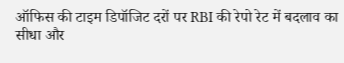ऑफिस की टाइम डिपॉजिट दरों पर RBI की रेपो रेट में बदलाव का सीधा और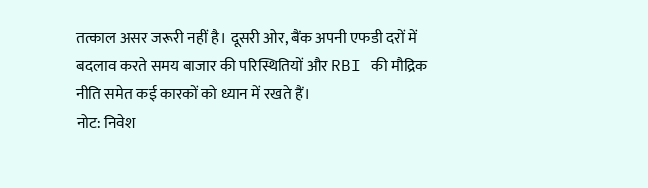तत्काल असर जरूरी नहीं है। दूसरी ओर, बैंक अपनी एफडी दरों में बदलाव करते समय बाजार की परिस्थितियों और RBI की मौद्रिक नीति समेत कई कारकों को ध्यान में रखते हैं।
नोट: निवेश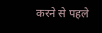करने से पहले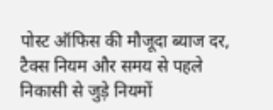पोस्ट ऑफिस की मौजूदा ब्याज दर, टैक्स नियम और समय से पहले निकासी से जुड़े नियमों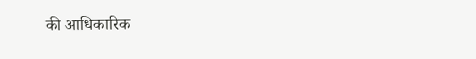की आधिकारिक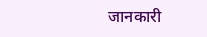जानकारी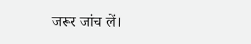जरूर जांच लें।